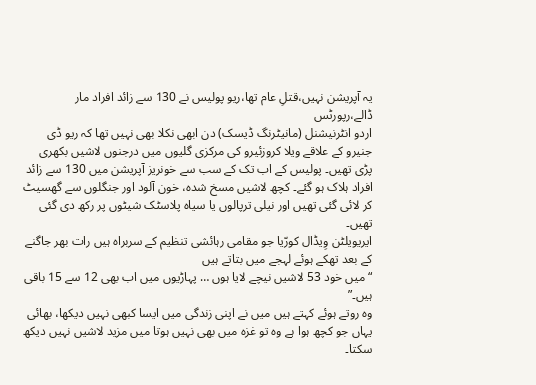یہ آپریشن نہیں،قتلِ عام تھا،ریو پولیس نے 130 سے زائد افراد مار ڈالے،رپورٹس
اردو انٹرنیشنل (مانیٹرنگ ڈیسک) دن ابھی نکلا بھی نہیں تھا کہ ریو ڈی جنیرو کے علاقے ویلا کروزئیرو کی مرکزی گلیوں میں درجنوں لاشیں بکھری پڑی تھیں۔ پولیس کے اب تک کے سب سے خونریز آپریشن میں 130 سے زائد افراد ہلاک ہو گئے۔ کچھ لاشیں مسخ شدہ، خون آلود اور جنگلوں سے گھسیٹ کر لائی گئی تھیں اور نیلی ترپالوں یا سیاہ پلاسٹک شیٹوں پر رکھ دی گئی تھیں۔
ایریویلٹن وِیڈال کورّیا جو مقامی رہائشی تنظیم کے سربراہ ہیں رات بھر جاگنے کے بعد تھکے ہوئے لہجے میں بتاتے ہیں
“میں خود 53 لاشیں نیچے لایا ہوں … پہاڑیوں میں اب بھی 12 سے 15 باقی ہیں۔”
وہ روتے ہوئے کہتے ہیں میں نے اپنی زندگی میں ایسا کبھی نہیں دیکھا، بھائی یہاں جو کچھ ہوا ہے وہ تو غزہ میں بھی نہیں ہوتا میں مزید لاشیں نہیں دیکھ سکتا۔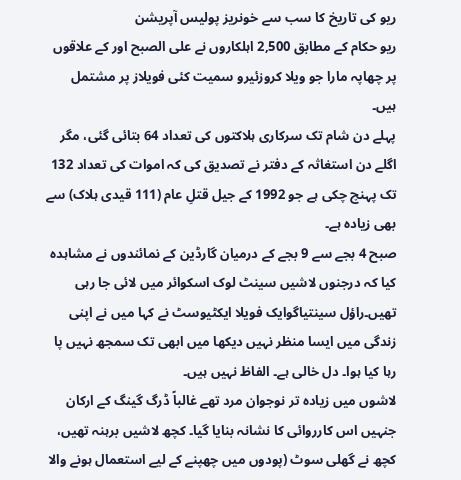ریو کی تاریخ کا سب سے خونریز پولیس آپریشن
ریو حکام کے مطابق 2,500 اہلکاروں نے علی الصبح اور کے علاقوں پر چھاپہ مارا جو ویلا کروزئیرو سمیت کئی فویلاز پر مشتمل ہیں۔
پہلے دن شام تک سرکاری ہلاکتوں کی تعداد 64 بتائی گئی، مگر اگلے دن استغاثہ کے دفتر نے تصدیق کی کہ اموات کی تعداد 132 تک پہنچ چکی ہے جو 1992 کے جیل قتلِ عام (111 قیدی ہلاک) سے بھی زیادہ ہے۔
صبح 4 بجے سے 9 بجے کے درمیان گارڈین کے نمائندوں نے مشاہدہ کیا کہ درجنوں لاشیں سینٹ لوک اسکوائر میں لائی جا رہی تھیں۔راؤل سینتیاگوایک فویلا ایکٹیوسٹ نے کہا میں نے اپنی زندگی میں ایسا منظر نہیں دیکھا میں ابھی تک سمجھ نہیں پا رہا کیا ہوا۔ دل خالی ہے۔ الفاظ نہیں ہیں۔
لاشوں میں زیادہ تر نوجوان مرد تھے غالباً ڈرگ گینگ کے ارکان جنہیں اس کارروائی کا نشانہ بنایا گیا۔ کچھ لاشیں برہنہ تھیں، کچھ نے گھلی سوٹ (پودوں میں چھپنے کے لیے استعمال ہونے والا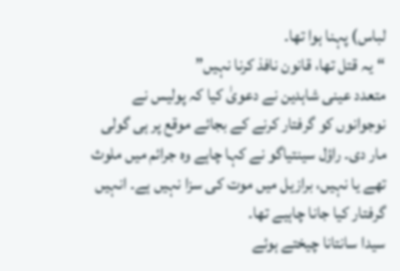لباس) پہنا ہوا تھا۔
“یہ قتل تھا، قانون نافذ کرنا نہیں”
متعدد عینی شاہدین نے دعویٰ کیا کہ پولیس نے نوجوانوں کو گرفتار کرنے کے بجائے موقع پر ہی گولی مار دی۔ راؤل سینتیاگو نے کہا چاہے وہ جرائم میں ملوث تھے یا نہیں، برازیل میں موت کی سزا نہیں ہے۔ انہیں گرفتار کیا جانا چاہیے تھا۔
سیدا سانتانا چیختے ہوئے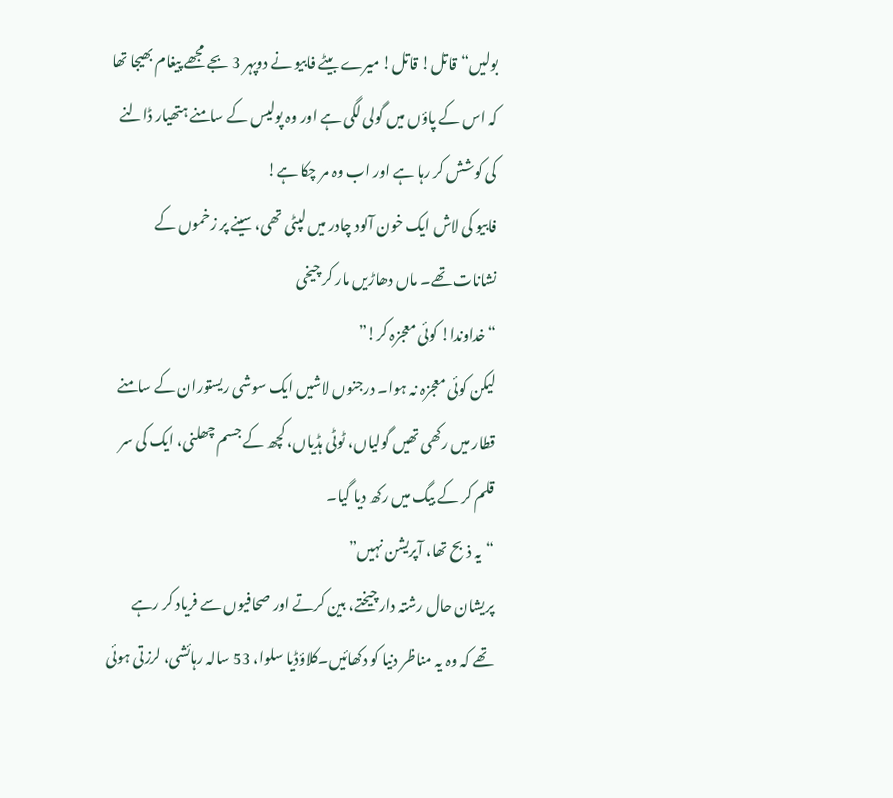بولیں“قاتل! قاتل! میرے بیٹے فابیو نے دوپہر 3 بجے مجھے پیغام بھیجا تھا کہ اس کے پاؤں میں گولی لگی ہے اور وہ پولیس کے سامنے ہتھیار ڈالنے کی کوشش کر رہا ہے اور اب وہ مر چکا ہے!
فابیو کی لاش ایک خون آلود چادر میں لپٹی تھی، سینے پر زخموں کے نشانات تھے۔ ماں دھاڑیں مار کر چیخی
“خداوندا! کوئی معجزہ کر!”
لیکن کوئی معجزہ نہ ہوا۔ درجنوں لاشیں ایک سوشی ریستوران کے سامنے قطار میں رکھی تھیں گولیاں، ٹوٹی ہڈیاں، کچھ کے جسم چھلنی، ایک کی سر قلم کر کے بیگ میں رکھ دیا گیا۔
“یہ ذبح تھا، آپریشن نہیں”
پریشان حال رشتہ دار چیختے، بین کرتے اور صحافیوں سے فریاد کر رہے تھے کہ وہ یہ مناظر دنیا کو دکھائیں۔کلاؤڈیا سلوا، 53 سالہ رہائشی، لرزتی ہوئی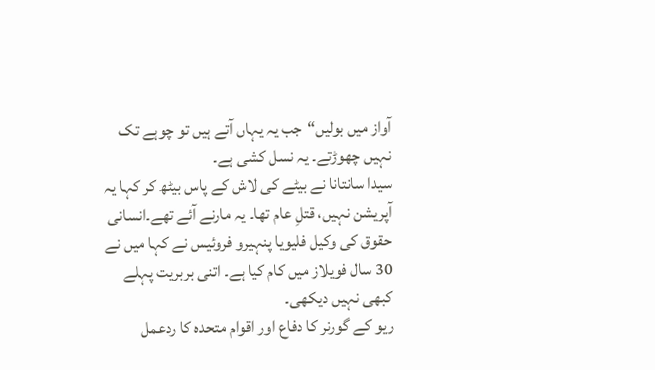آواز میں بولیں“جب یہ یہاں آتے ہیں تو چوہے تک نہیں چھوڑتے۔ یہ نسل کشی ہے۔
سیدا سانتانا نے بیٹے کی لاش کے پاس بیٹھ کر کہا یہ آپریشن نہیں، قتلِ عام تھا۔ یہ مارنے آئے تھے۔انسانی حقوق کی وکیل فلیویا پنہیرو فروئیس نے کہا میں نے 30 سال فویلاز میں کام کیا ہے۔ اتنی بربریت پہلے کبھی نہیں دیکھی۔
ریو کے گورنر کا دفاع اور اقوام متحدہ کا ردعمل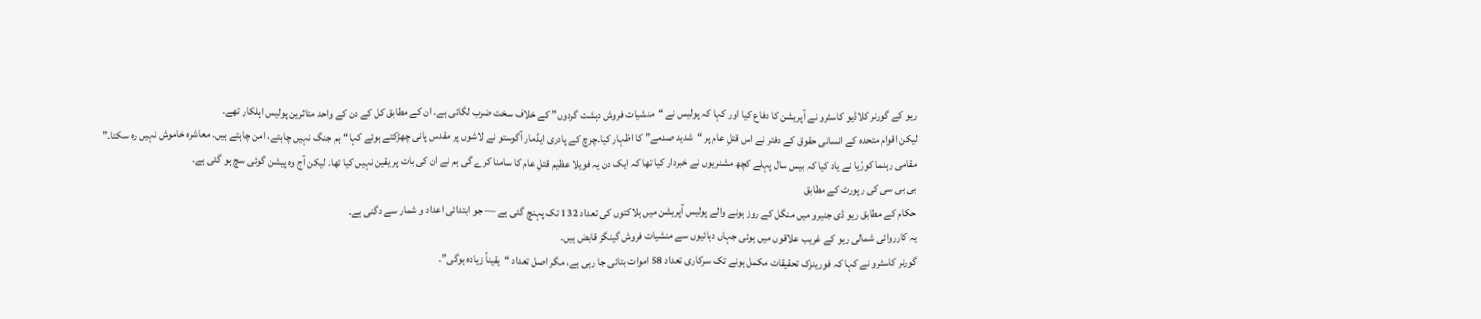ریو کے گورنر کلاڈیو کاسٹرو نے آپریشن کا دفاع کیا اور کہا کہ پولیس نے “منشیات فروش دہشت گردوں” کے خلاف سخت ضرب لگائی ہے۔ ان کے مطابق کل کے دن کے واحد متاثرین پولیس اہلکار تھے۔
لیکن اقوام متحدہ کے انسانی حقوق کے دفتر نے اس قتلِ عام پر “شدید صدمے” کا اظہار کیا۔چرچ کے پادری ایڈمار آگوستو نے لاشوں پر مقدس پانی چھڑکتے ہوئے کہا“ہم جنگ نہیں چاہتے، امن چاہتے ہیں۔ معاشرہ خاموش نہیں رہ سکتا۔”
مقامی رہنما کورّیا نے یاد کیا کہ بیس سال پہلے کچھ مشنریوں نے خبردار کیا تھا کہ ایک دن یہ فویلا عظیم قتلِ عام کا سامنا کرے گی ہم نے ان کی بات پر یقین نہیں کیا تھا۔ لیکن آج وہ پیشن گوئی سچ ہو گئی ہے۔
بی بی سی کی رپورٹ کے مطابق
حکام کے مطابق ریو ڈی جنیرو میں منگل کے روز ہونے والے پولیس آپریشن میں ہلاکتوں کی تعداد 132 تک پہنچ گئی ہے — جو ابتدائی اعداد و شمار سے دگنی ہے۔
یہ کارروائی شمالی ریو کے غریب علاقوں میں ہوئی جہاں دہائیوں سے منشیات فروش گینگز قابض ہیں۔
گورنر کاسٹرو نے کہا کہ فورینزک تحقیقات مکمل ہونے تک سرکاری تعداد 58 اموات بتائی جا رہی ہے، مگر اصل تعداد “یقیناً زیادہ ہوگی”۔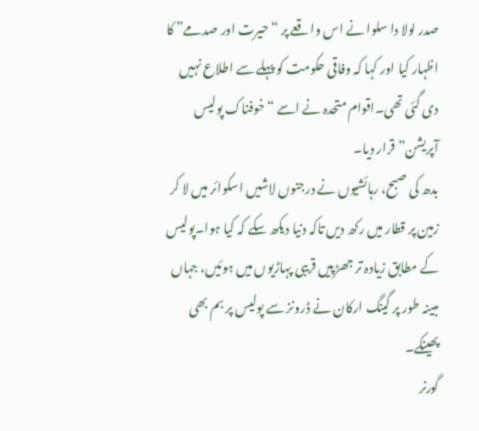صدر لولا دا سلوا نے اس واقعے پر “حیرت اور صدمے” کا اظہار کیا اور کہا کہ وفاقی حکومت کو پہلے سے اطلاع نہیں دی گئی تھی۔اقوام متحدہ نے اسے “خوفناک پولیس آپریشن” قرار دیا۔
بدھ کی صبح، رہائشیوں نے درجنوں لاشیں اسکوائر میں لا کر زمین پر قطار میں رکھ دیں تاکہ دنیا دیکھ سکے کہ کیا ہوا۔پولیس کے مطابق زیادہ تر جھڑپیں قریبی پہاڑیوں میں ہوئیں، جہاں مبینہ طور پر گینگ ارکان نے ڈرونز سے پولیس پر بم بھی پھینکے۔
گورنر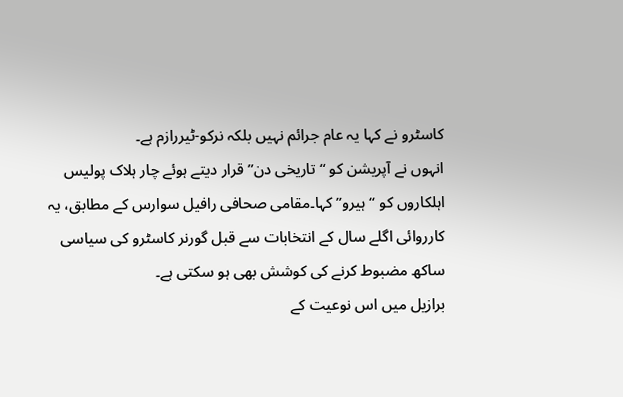کاسٹرو نے کہا یہ عام جرائم نہیں بلکہ نرکو-ٹیررازم ہے۔
انہوں نے آپریشن کو “تاریخی دن” قرار دیتے ہوئے چار ہلاک پولیس اہلکاروں کو “ہیرو” کہا۔مقامی صحافی رافیل سوارس کے مطابق، یہ کارروائی اگلے سال کے انتخابات سے قبل گورنر کاسٹرو کی سیاسی ساکھ مضبوط کرنے کی کوشش بھی ہو سکتی ہے۔
برازیل میں اس نوعیت کے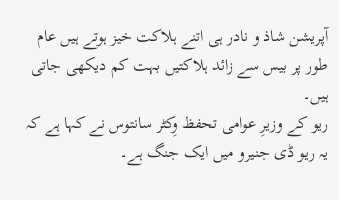آپریشن شاذ و نادر ہی اتنے ہلاکت خیز ہوتے ہیں عام طور پر بیس سے زائد ہلاکتیں بہت کم دیکھی جاتی ہیں۔
ریو کے وزیرِ عوامی تحفظ وِکٹر سانتوس نے کہا ہے کہ یہ ریو ڈی جنیرو میں ایک جنگ ہے۔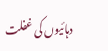دہائیوں کی غفلت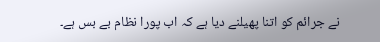نے جرائم کو اتنا پھیلنے دیا ہے کہ اب پورا نظام بے بس ہے۔